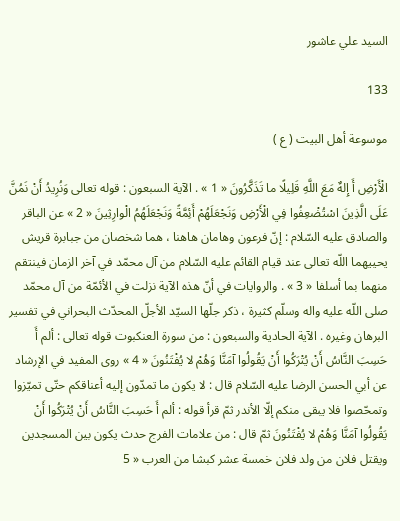السيد علي عاشور

133

موسوعة أهل البيت ( ع )

الْأَرْضِ أَ إِلهٌ مَعَ اللَّهِ قَلِيلًا ما تَذَكَّرُونَ « 1 » . الآية السبعون : قوله تعالى وَنُرِيدُ أَنْ نَمُنَّ عَلَى الَّذِينَ اسْتُضْعِفُوا فِي الْأَرْضِ وَنَجْعَلَهُمْ أَئِمَّةً وَنَجْعَلَهُمُ الْوارِثِينَ « 2 » عن الباقر والصادق عليه السّلام : إنّ فرعون وهامان هاهنا ، هما شخصان من جبابرة قريش يحييهما اللّه تعالى عند قيام القائم عليه السّلام من آل محمّد في آخر الزمان فينتقم منهما بما أسلفا « 3 » . والروايات في أنّ هذه الآية نزلت في الأئمّة من آل محمّد صلى اللّه عليه واله وسلّم كثيرة ، ذكر جلّها السيّد الأجلّ المحدّث البحراني في تفسير البرهان وغيره . الآية الحادية والسبعون : من سورة العنكبوت قوله تعالى : ألم أَ حَسِبَ النَّاسُ أَنْ يُتْرَكُوا أَنْ يَقُولُوا آمَنَّا وَهُمْ لا يُفْتَنُونَ « 4 » روى المفيد في الإرشاد عن أبي الحسن الرضا عليه السّلام قال : لا يكون ما تمدّون إليه أعناقكم حتّى تميّزوا وتمحّصوا فلا يبقى منكم إلّا الأندر ثمّ قرأ قوله : ألم أَ حَسِبَ النَّاسُ أَنْ يُتْرَكُوا أَنْ يَقُولُوا آمَنَّا وَهُمْ لا يُفْتَنُونَ ثمّ قال : من علامات الفرج حدث يكون بين المسجدين ويقتل فلان من ولد فلان خمسة عشر كبشا من العرب « 5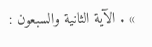» . الآية الثانية والسبعون :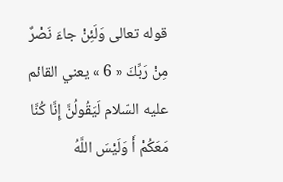قوله تعالى وَلَئِنْ جاءَ نَصْرٌ مِنْ رَبِّكَ « 6 » يعني القائم عليه السّلام لَيَقُولُنَّ إِنَّا كُنَّا مَعَكُمْ أَ وَلَيْسَ اللَّهُ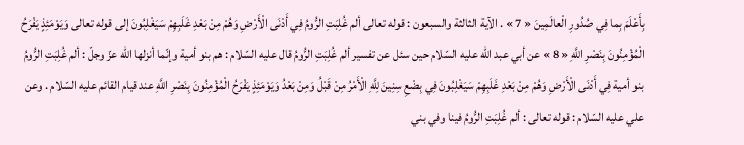بِأَعْلَمَ بِما فِي صُدُورِ الْعالَمِينَ « 7 » . الآية الثالثة والسبعون : قوله تعالى ألم غُلِبَتِ الرُّومُ فِي أَدْنَى الْأَرْضِ وَهُمْ مِنْ بَعْدِ غَلَبِهِمْ سَيَغْلِبُونَ إلى قوله تعالى وَيَوْمَئِذٍ يَفْرَحُ الْمُؤْمِنُونَ بِنَصْرِ اللَّهِ « 8 » عن أبي عبد اللّه عليه السّلام حين سئل عن تفسير ألم غُلِبَتِ الرُّومُ قال عليه السّلام : هم بنو أمية وإنّما أنزلها اللّه عزّ وجلّ : ألم غُلِبَتِ الرُّومُ بنو أمية فِي أَدْنَى الْأَرْضِ وَهُمْ مِنْ بَعْدِ غَلَبِهِمْ سَيَغْلِبُونَ فِي بِضْعِ سِنِينَ لِلَّهِ الْأَمْرُ مِنْ قَبْلُ وَمِنْ بَعْدُ وَيَوْمَئِذٍ يَفْرَحُ الْمُؤْمِنُونَ بِنَصْرِ اللَّهِ عند قيام القائم عليه السّلام . وعن علي عليه السّلام : قوله تعالى : ألم غُلِبَتِ الرُّومُ فينا وفي بني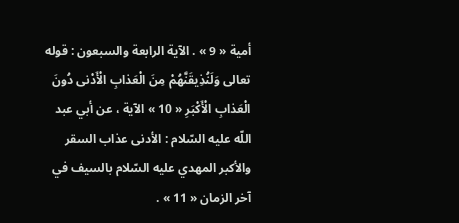أمية « 9 » . الآية الرابعة والسبعون : قوله تعالى وَلَنُذِيقَنَّهُمْ مِنَ الْعَذابِ الْأَدْنى دُونَ الْعَذابِ الْأَكْبَرِ « 10 » الآية ، عن أبي عبد اللّه عليه السّلام : الأدنى عذاب السقر والأكبر المهدي عليه السّلام بالسيف في آخر الزمان « 11 » .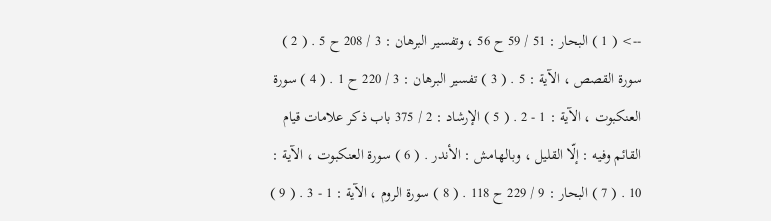--> ( 1 ) البحار : 51 / 59 ح 56 ، وتفسير البرهان : 3 / 208 ح 5 . ( 2 ) سورة القصص ، الآية : 5 . ( 3 ) تفسير البرهان : 3 / 220 ح 1 . ( 4 ) سورة العنكبوت ، الآية : 1 - 2 . ( 5 ) الإرشاد : 2 / 375 باب ذكر علامات قيام القائم وفيه : إلّا القليل ، وبالهامش : الأندر . ( 6 ) سورة العنكبوت ، الآية : 10 . ( 7 ) البحار : 9 / 229 ح 118 . ( 8 ) سورة الروم ، الآية : 1 - 3 . ( 9 )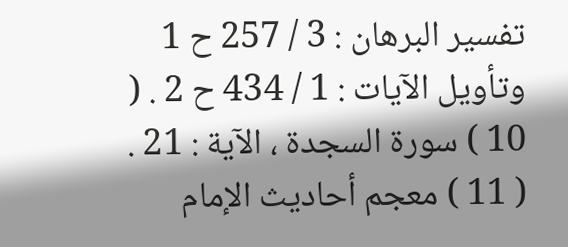تفسير البرهان : 3 / 257 ح 1 وتأويل الآيات : 1 / 434 ح 2 . ( 10 ) سورة السجدة ، الآية : 21 . ( 11 ) معجم أحاديث الإمام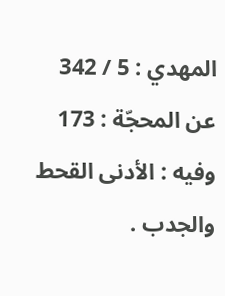المهدي : 5 / 342 عن المحجّة : 173 وفيه : الأدنى القحط والجدب .